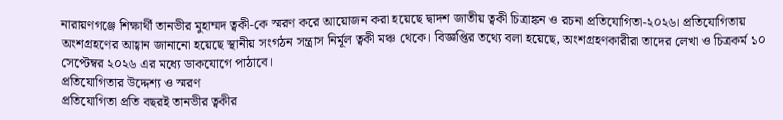নারায়ণগঞ্জে শিক্ষার্থী তানভীর মুহাম্মদ ত্বকী-কে স্মরণ করে আয়োজন করা হয়েছে দ্বাদশ জাতীয় ত্বকী চিত্রাঙ্কন ও রচনা প্রতিযোগিতা-২০২৬। প্রতিযোগিতায় অংশগ্রহণের আহ্বান জানানো হয়েছে স্থানীয় সংগঠন সন্ত্রাস নির্মূল ত্বকী মঞ্চ থেকে। বিজ্ঞপ্তির তথ্যে বলা হয়েছে, অংশগ্রহণকারীরা তাদের লেখা ও চিত্রকর্ম ১০ সেপ্টেম্বর ২০২৬ এর মধ্যে ডাকযোগে পাঠাবে।
প্রতিযোগিতার উদ্দেশ্য ও স্মরণ
প্রতিযোগিতা প্রতি বছরই তানভীর ত্বকীর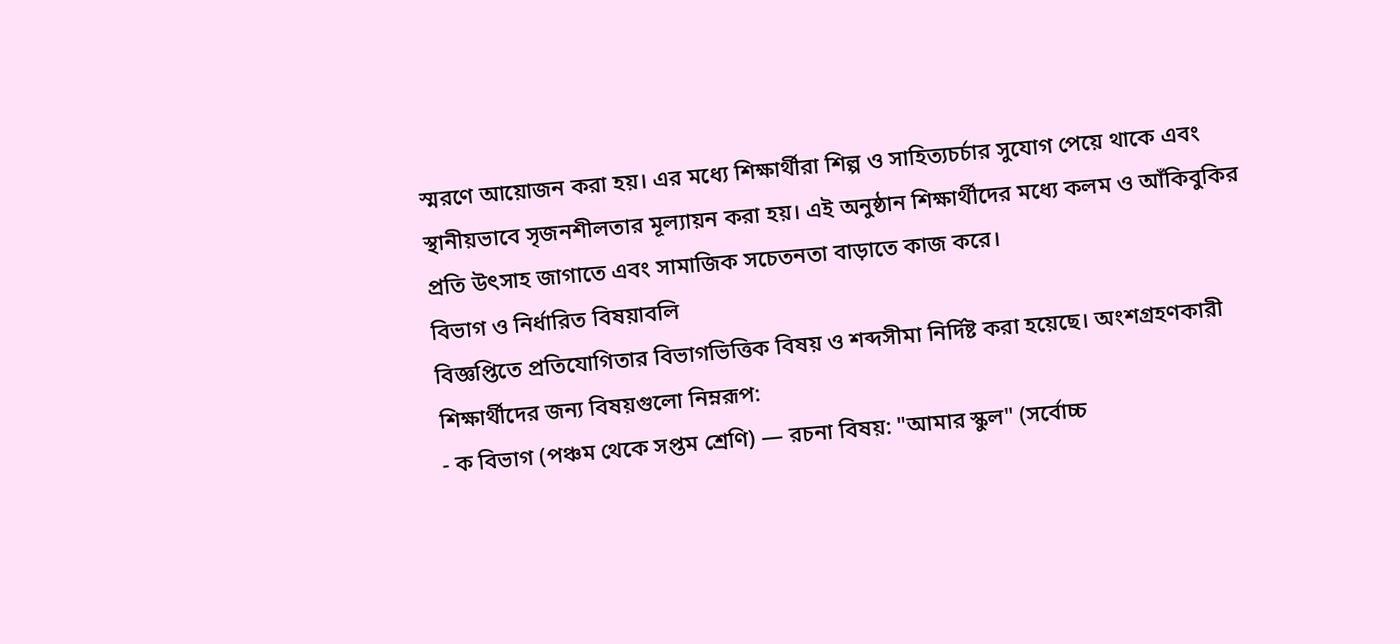স্মরণে আয়োজন করা হয়। এর মধ্যে শিক্ষার্থীরা শিল্প ও সাহিত্যচর্চার সুযোগ পেয়ে থাকে এবং স্থানীয়ভাবে সৃজনশীলতার মূল্যায়ন করা হয়। এই অনুষ্ঠান শিক্ষার্থীদের মধ্যে কলম ও আঁকিবুকির প্রতি উৎসাহ জাগাতে এবং সামাজিক সচেতনতা বাড়াতে কাজ করে।
বিভাগ ও নির্ধারিত বিষয়াবলি
বিজ্ঞপ্তিতে প্রতিযোগিতার বিভাগভিত্তিক বিষয় ও শব্দসীমা নির্দিষ্ট করা হয়েছে। অংশগ্রহণকারী শিক্ষার্থীদের জন্য বিষয়গুলো নিম্নরূপ:
- ক বিভাগ (পঞ্চম থেকে সপ্তম শ্রেণি) — রচনা বিষয়: "আমার স্কুল" (সর্বোচ্চ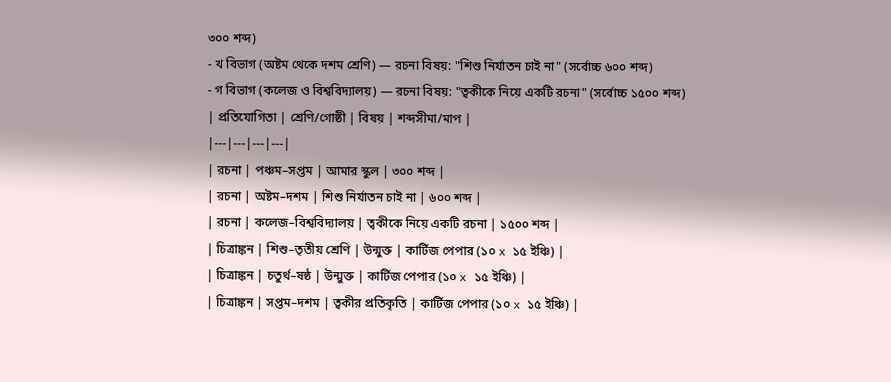৩০০ শব্দ)
- খ বিভাগ (অষ্টম থেকে দশম শ্রেণি) — রচনা বিষয়: "শিশু নির্যাতন চাই না" (সর্বোচ্চ ৬০০ শব্দ)
- গ বিভাগ (কলেজ ও বিশ্ববিদ্যালয়) — রচনা বিষয়: "ত্বকীকে নিয়ে একটি রচনা" (সর্বোচ্চ ১৫০০ শব্দ)
| প্রতিযোগিতা | শ্রেণি/গোষ্ঠী | বিষয় | শব্দসীমা/মাপ |
|---|---|---|---|
| রচনা | পঞ্চম–সপ্তম | আমার স্কুল | ৩০০ শব্দ |
| রচনা | অষ্টম–দশম | শিশু নির্যাতন চাই না | ৬০০ শব্দ |
| রচনা | কলেজ–বিশ্ববিদ্যালয় | ত্বকীকে নিয়ে একটি রচনা | ১৫০০ শব্দ |
| চিত্রাঙ্কন | শিশু–তৃতীয় শ্রেণি | উন্মুক্ত | কার্টিজ পেপার (১০ x ১৫ ইঞ্চি) |
| চিত্রাঙ্কন | চতুর্থ–ষষ্ঠ | উন্মুক্ত | কার্টিজ পেপার (১০ x ১৫ ইঞ্চি) |
| চিত্রাঙ্কন | সপ্তম–দশম | ত্বকীর প্রতিকৃতি | কার্টিজ পেপার (১০ x ১৫ ইঞ্চি) |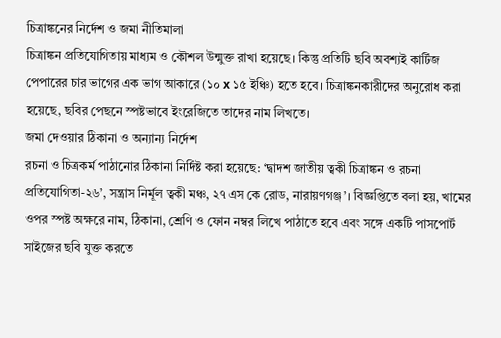চিত্রাঙ্কনের নির্দেশ ও জমা নীতিমালা
চিত্রাঙ্কন প্রতিযোগিতায় মাধ্যম ও কৌশল উন্মুক্ত রাখা হয়েছে। কিন্তু প্রতিটি ছবি অবশ্যই কার্টিজ পেপারের চার ভাগের এক ভাগ আকারে (১০ x ১৫ ইঞ্চি) হতে হবে। চিত্রাঙ্কনকারীদের অনুরোধ করা হয়েছে, ছবির পেছনে স্পষ্টভাবে ইংরেজিতে তাদের নাম লিখতে।
জমা দেওয়ার ঠিকানা ও অন্যান্য নির্দেশ
রচনা ও চিত্রকর্ম পাঠানোর ঠিকানা নির্দিষ্ট করা হয়েছে: ‘দ্বাদশ জাতীয় ত্বকী চিত্রাঙ্কন ও রচনা প্রতিযোগিতা-২৬’, সন্ত্রাস নির্মূল ত্বকী মঞ্চ, ২৭ এস কে রোড, নারায়ণগঞ্জ’। বিজ্ঞপ্তিতে বলা হয়, খামের ওপর স্পষ্ট অক্ষরে নাম, ঠিকানা, শ্রেণি ও ফোন নম্বর লিখে পাঠাতে হবে এবং সঙ্গে একটি পাসপোর্ট সাইজের ছবি যুক্ত করতে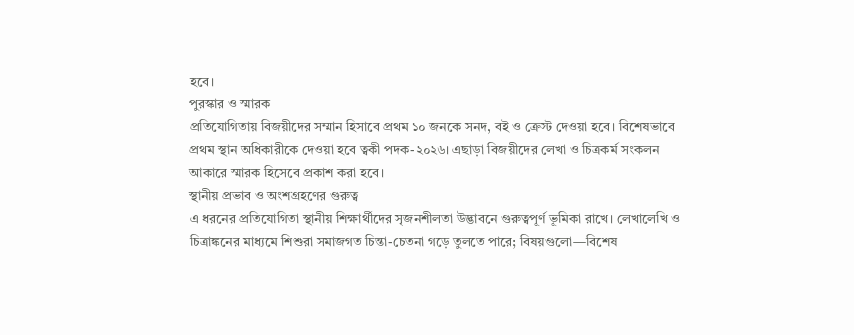হবে।
পুরস্কার ও স্মারক
প্রতিযোগিতায় বিজয়ীদের সম্মান হিসাবে প্রথম ১০ জনকে সনদ, বই ও ক্রেস্ট দেওয়া হবে। বিশেষভাবে প্রথম স্থান অধিকারীকে দেওয়া হবে ত্বকী পদক-২০২৬। এছাড়া বিজয়ীদের লেখা ও চিত্রকর্ম সংকলন আকারে স্মারক হিসেবে প্রকাশ করা হবে।
স্থানীয় প্রভাব ও অংশগ্রহণের গুরুত্ব
এ ধরনের প্রতিযোগিতা স্থানীয় শিক্ষার্থীদের সৃজনশীলতা উদ্ভাবনে গুরুত্বপূর্ণ ভূমিকা রাখে। লেখালেখি ও চিত্রাঙ্কনের মাধ্যমে শিশুরা সমাজগত চিন্তা-চেতনা গড়ে তুলতে পারে; বিষয়গুলো—বিশেষ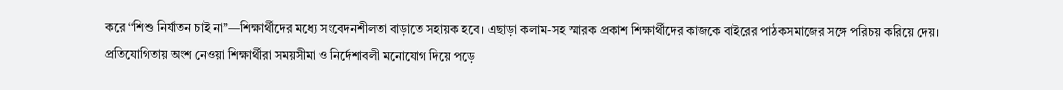করে ‘‘শিশু নির্যাতন চাই না’’—শিক্ষার্থীদের মধ্যে সংবেদনশীলতা বাড়াতে সহায়ক হবে। এছাড়া কলাম-সহ স্মারক প্রকাশ শিক্ষার্থীদের কাজকে বাইরের পাঠকসমাজের সঙ্গে পরিচয় করিয়ে দেয়।
প্রতিযোগিতায় অংশ নেওয়া শিক্ষার্থীরা সময়সীমা ও নির্দেশাবলী মনোযোগ দিয়ে পড়ে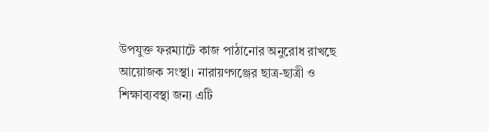উপযুক্ত ফরম্যাটে কাজ পাঠানোর অনুরোধ রাখছে আয়োজক সংস্থা। নারায়ণগঞ্জের ছাত্র-ছাত্রী ও শিক্ষাব্যবস্থা জন্য এটি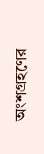অংশগ্রহণের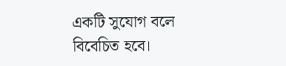একটি সুযোগ বলে বিবেচিত হবে।